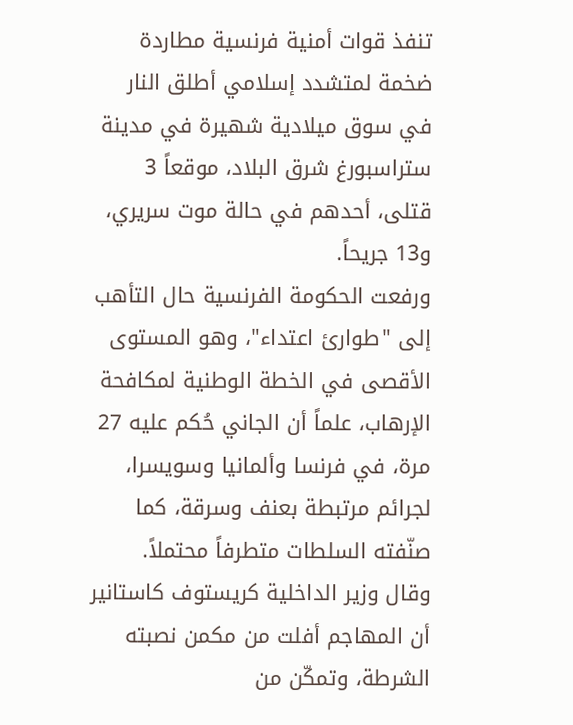تنفذ قوات أمنية فرنسية مطاردة ضخمة لمتشدد إسلامي أطلق النار في سوق ميلادية شهيرة في مدينة ستراسبورغ شرق البلاد، موقعاً 3 قتلى، أحدهم في حالة موت سريري، و13 جريحاً.
ورفعت الحكومة الفرنسية حال التأهب إلى "طوارئ اعتداء"، وهو المستوى الأقصى في الخطة الوطنية لمكافحة الإرهاب، علماً أن الجاني حُكم عليه 27 مرة، في فرنسا وألمانيا وسويسرا، لجرائم مرتبطة بعنف وسرقة، كما صنّفته السلطات متطرفاً محتملاً.
وقال وزير الداخلية كريستوف كاستانير أن المهاجم أفلت من مكمن نصبته الشرطة، وتمكّن من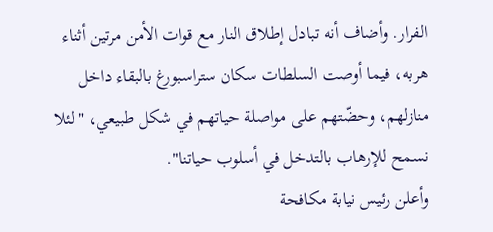الفرار. وأضاف أنه تبادل إطلاق النار مع قوات الأمن مرتين أثناء هربه، فيما أوصت السلطات سكان ستراسبورغ بالبقاء داخل منازلهم، وحضّتهم على مواصلة حياتهم في شكل طبيعي، "لئلا نسمح للإرهاب بالتدخل في أسلوب حياتنا".
وأعلن رئيس نيابة مكافحة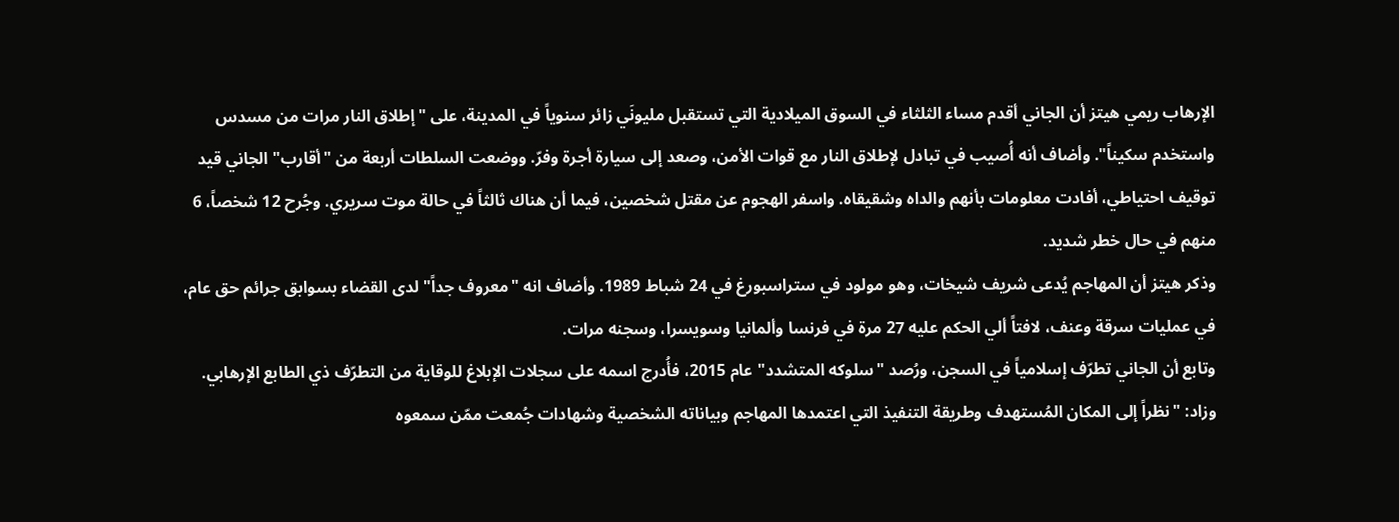الإرهاب ريمي هيتز أن الجاني أقدم مساء الثلثاء في السوق الميلادية التي تستقبل مليونَي زائر سنوياً في المدينة، على "إطلاق النار مرات من مسدس واستخدم سكيناً". وأضاف أنه أُصيب في تبادل لإطلاق النار مع قوات الأمن، وصعد إلى سيارة أجرة وفرّ. ووضعت السلطات أربعة من "أقارب" الجاني قيد توقيف احتياطي، أفادت معلومات بأنهم والداه وشقيقاه. واسفر الهجوم عن مقتل شخصين، فيما أن هناك ثالثاً في حالة موت سريري. وجُرح 12 شخصاً، 6 منهم في حال خطر شديد.
وذكر هيتز أن المهاجم يُدعى شريف شيخات، وهو مولود في ستراسبورغ في 24 شباط 1989. وأضاف انه "معروف جداً" لدى القضاء بسوابق جرائم حق عام، في عمليات سرقة وعنف، لافتاً ألي الحكم عليه 27 مرة في فرنسا وألمانيا وسويسرا، وسجنه مرات.
وتابع أن الجاني تطرّف إسلامياً في السجن، ورُصد "سلوكه المتشدد" عام 2015، فأُدرج اسمه على سجلات الإبلاغ للوقاية من التطرّف ذي الطابع الإرهابي. وزاد: "نظراً إلى المكان المُستهدف وطريقة التنفيذ التي اعتمدها المهاجم وبياناته الشخصية وشهادات جُمعت ممّن سمعوه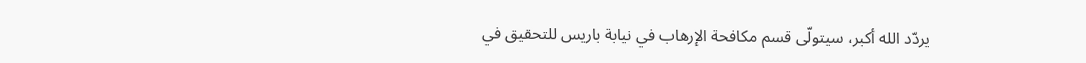يردّد الله أكبر، سيتولّى قسم مكافحة الإرهاب في نيابة باريس للتحقيق في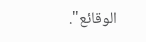الوقائع".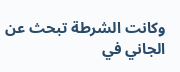وكانت الشرطة تبحث عن الجاني في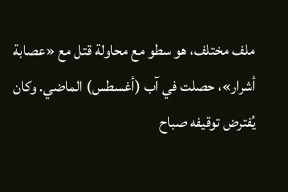ملف مختلف، هو سطو مع محاولة قتل مع «عصابة أشرار»، حصلت في آب (أغسطس) الماضي. وكان يُفترض توقيفه صباح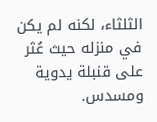الثلثاء، لكنه لم يكن في منزله حيث عُثر على قنبلة يدوية ومسدس.